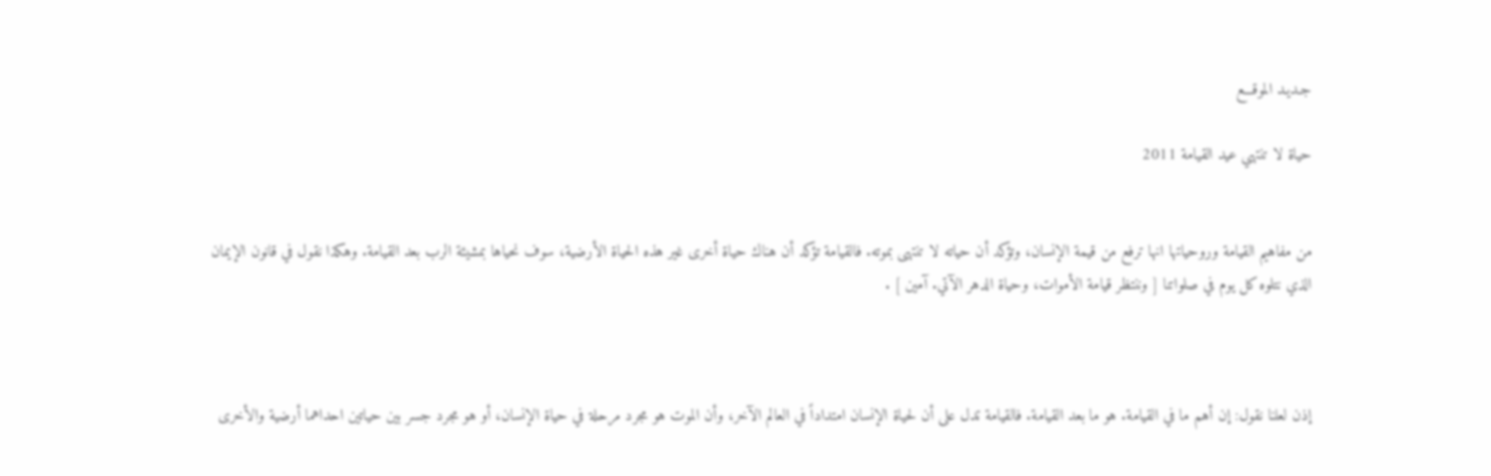جـديـد الموقـــع

حياة لا تنتهي عيد القيامة 2011


من مفاهيم القيامة وروحياتها انها ترفع من قيمة الإنسان، وتؤكد أن حياته لا تنتهى بموته. فالقيامة تؤكد أن هناك حياة أخرى غير هذه الحياة الأرضية، سوف نحياها بمشيئة الرب بعد القيامة. وهكذا نقول في قانون الإيمان الذي نتلوه كل يوم في صلواتنا [ وننتظر قيامة الأموات، وحياة الدهر الآتي. آمين ] .



إذن لعلنا نقول: إن أهم ما في القيامة. هو ما بعد القيامة. فالقيامة تدل على أن لحياة الإنسان امتداداً في العالم الآخر، وأن الموت هو مجرد مرحلة في حياة الإنسان، أو هو مجرد جسر بين حياتين احداهما أرضية والأخرى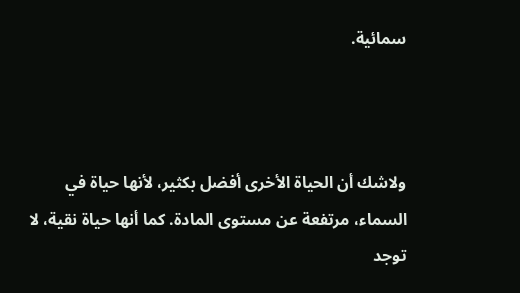سمائية.



ولاشك أن الحياة الأخرى أفضل بكثير، لأنها حياة في السماء، مرتفعة عن مستوى المادة. كما أنها حياة نقية، لا توجد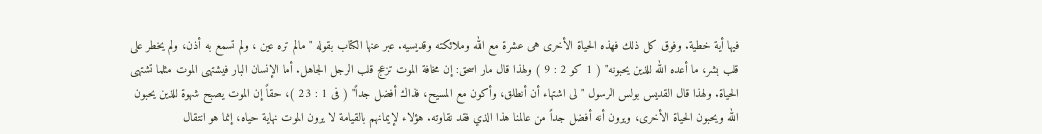فيها أية خطية. وفوق كل ذلك فهذه الحياة الأخرى هى عشرة مع الله وملائكته وقديسيه. عبر عنها الكتاب بقوله " مالم تره عين ، ولم تسمع به أذن، ولم يخطر على قلب بشر، ما أعده الله للذين يحبونه" ( 1 كو 2 : 9 ) ولهذا قال مار اسحق: إن مخافة الموت تزعج قلب الرجل الجاهل. أما الإنسان البار فيشتهى الموت مثلما تشتهى الحياة. ولهذا قال القديس بولس الرسول " لى اشتهاء أن أنطلق، وأكون مع المسيح، فذاك أفضل جداً" ( فى 1 : 23 )، حقاً إن الموت يصبح شهوة للذين يحبون الله ويحبون الحياة الأخرى، ويرون أنه أفضل جداً من عالمنا هذا الذي فقد نقاوته. هؤلاء لإيمانهم بالقيامة لا يرون الموت نهاية حياه، إنما هو انتقال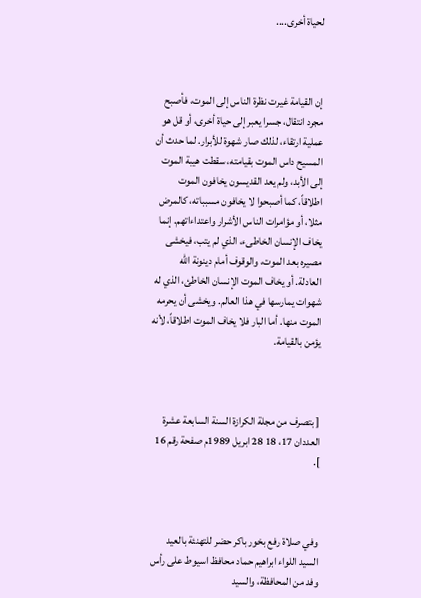لحياة أخرى....



إن القيامة غيرت نظرة الناس إلى الموت، فأصبح مجرد انتقال، جسرا يعبر إلى حياة أخرى، أو قل هو عملية ارتقاء، لذلك صار شهوة للأبرار. لما حدث أن المسيح داس الموت بقيامته، سقطت هيبة الموت إلى الأبد، ولم يعد القديسون يخافون الموت اطلاقاً، كما أصبحوا لا يخافون مسبباته، كالمرض مثلا، أو مؤامرات الناس الأشرار واعتداءاتهم. إنما يخاف الإنسان الخاطىء، الذي لم يتب، فيخشى مصيره بعد الموت، والوقوف أمام دينونة الله العادلة. أو يخاف الموت الإنسان الخاطئ، الذي له شهوات يمارسها في هذا العالم. ويخشى أن يحرمه الموت منها. أما البار فلا يخاف الموت اطلاقاً، لأنه يؤمن بالقيامة.



[ بتصرف من مجلة الكرازة السنة السابعة عشرة العددان 17، 18 28 ابريل 1989م صفحة رقم 16 ].



وفي صلاة رفع بخور باكر حضر للتهنئة بالعيد السيد اللواء ابراهيم حماد محافظ اسيوط على رأس وفد من المحافظة، والسيد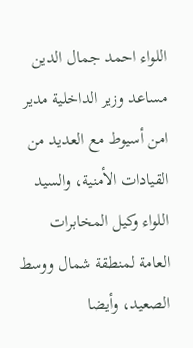اللواء احمد جمال الدين مساعد وزير الداخلية مدير امن أسيوط مع العديد من القيادات الأمنية، والسيد اللواء وكيل المخابرات العامة لمنطقة شمال ووسط الصعيد، وأيضا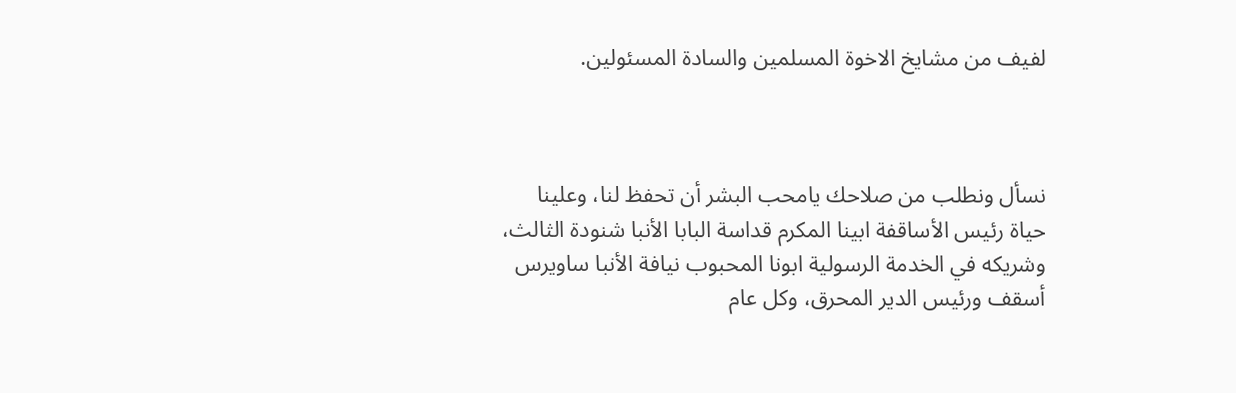لفيف من مشايخ الاخوة المسلمين والسادة المسئولين.



نسأل ونطلب من صلاحك يامحب البشر أن تحفظ لنا، وعلينا حياة رئيس الأساقفة ابينا المكرم قداسة البابا الأنبا شنودة الثالث، وشريكه في الخدمة الرسولية ابونا المحبوب نيافة الأنبا ساويرس أسقف ورئيس الدير المحرق، وكل عام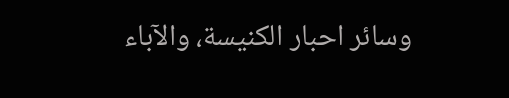وسائر احبار الكنيسة، والآباء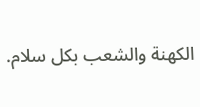الكهنة والشعب بكل سلام.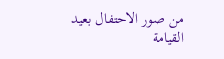من صور الاحتفال بعيد القيامة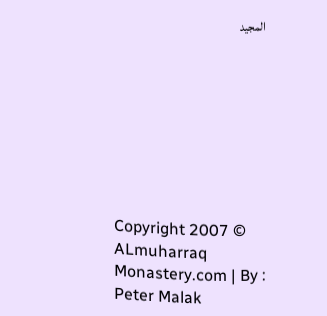المجيد








Copyright 2007 © ALmuharraq Monastery.com | By : Peter Malak